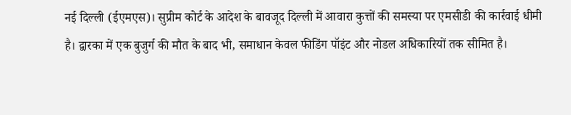नई दिल्ली (ईएमएस)। सुप्रीम कोर्ट के आदेश के बावजूद दिल्ली में आवारा कुत्तों की समस्या पर एमसीडी की कार्रवाई धीमी है। द्वारका में एक बुजुर्ग की मौत के बाद भी, समाधान केवल फीडिंग पॉइंट और नोडल अधिकारियों तक सीमित है।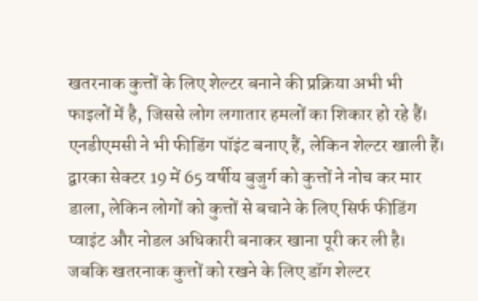खतरनाक कुत्तों के लिए शेल्टर बनाने की प्रक्रिया अभी भी फाइलों में है, जिससे लोग लगातार हमलों का शिकार हो रहे हैं। एनडीएमसी ने भी फीडिंग पॉइंट बनाए हैं, लेकिन शेल्टर खाली हैं। द्वारका सेक्टर 19 में 65 वर्षीय बुजुर्ग को कुत्तों ने नोच कर मार डाला, लेकिन लोगों को कुत्तों से बचाने के लिए सिर्फ फीडिंग प्वाइंट और नोडल अधिकारी बनाकर खाना पूरी कर ली है। जबकि खतरनाक कुत्तों को रखने के लिए डॉग शेल्टर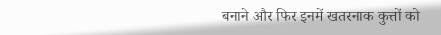बनाने और फिर इनमें खतरनाक कुत्तों को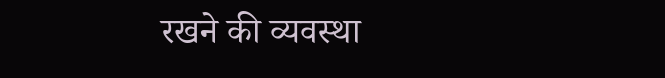रखने की व्यवस्था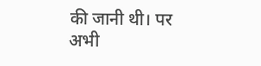की जानी थी। पर अभी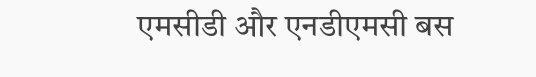एमसीडी और एनडीएमसी बस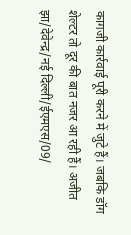कागजी कार्रवाई पूरी करने में जुटे हैं। जबकि डॉग शेल्टर तो दूर की बात नजर आ रही हैं। अजीत झा/देवेन्द्र/नई दिल्ली/ईएमएस/09/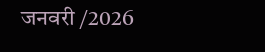जनवरी /2026